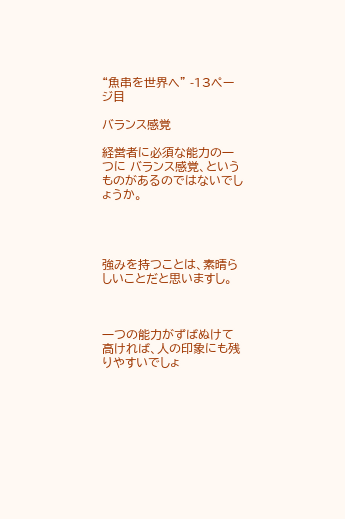“魚串を世界へ” -13ページ目

バランス感覚

経営者に必須な能力の一つに バランス感覚、というものがあるのではないでしょうか。




強みを持つことは、素晴らしいことだと思いますし。



一つの能力がずばぬけて高ければ、人の印象にも残りやすいでしょ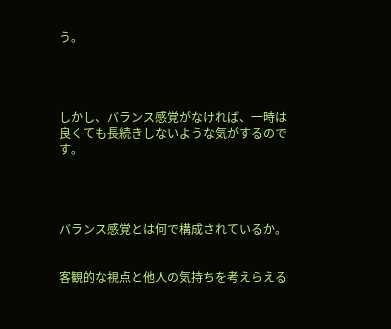う。




しかし、バランス感覚がなければ、一時は良くても長続きしないような気がするのです。




バランス感覚とは何で構成されているか。


客観的な視点と他人の気持ちを考えらえる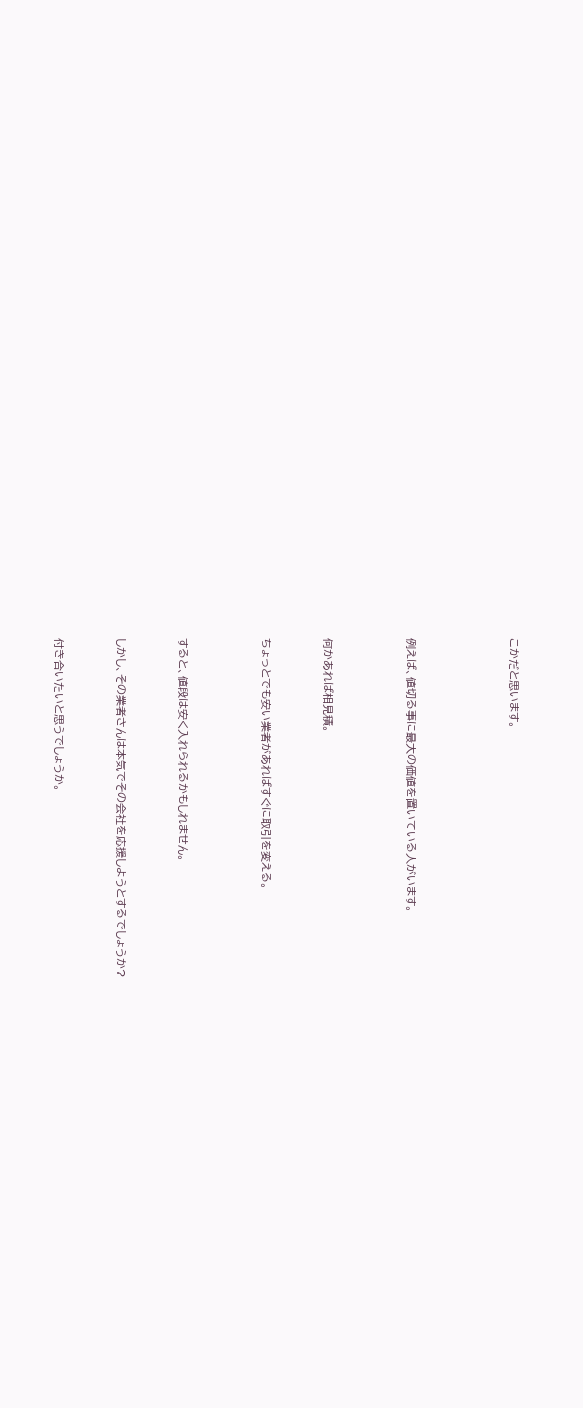こかだと思います。




例えば、値切る事に最大の価値を置いている人がいます。



何かあれば相見積。


ちょっとでも安い業者があればすぐに取引を変える。



すると、値段は安く入れられるかもしれません。


しかし、その業者さんは本気でその会社を応援しようとするでしょうか?


付き合いたいと思うでしょうか。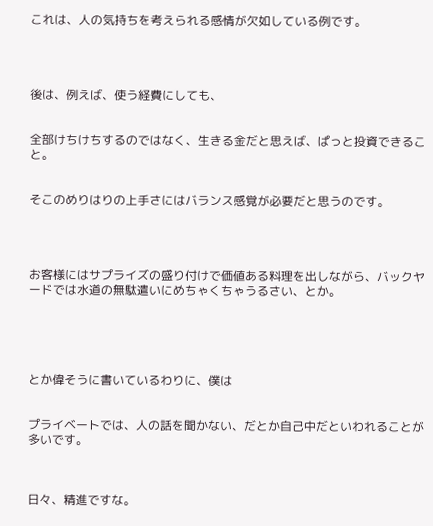これは、人の気持ちを考えられる感情が欠如している例です。




後は、例えば、使う経費にしても、


全部けちけちするのではなく、生きる金だと思えば、ぱっと投資できること。


そこのめりはりの上手さにはバランス感覚が必要だと思うのです。




お客様にはサプライズの盛り付けで価値ある料理を出しながら、バックヤードでは水道の無駄遣いにめちゃくちゃうるさい、とか。





とか偉そうに書いているわりに、僕は


プライベートでは、人の話を聞かない、だとか自己中だといわれることが多いです。



日々、精進ですな。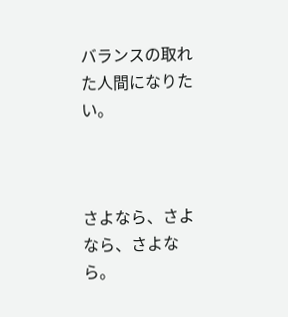バランスの取れた人間になりたい。



さよなら、さよなら、さよなら。